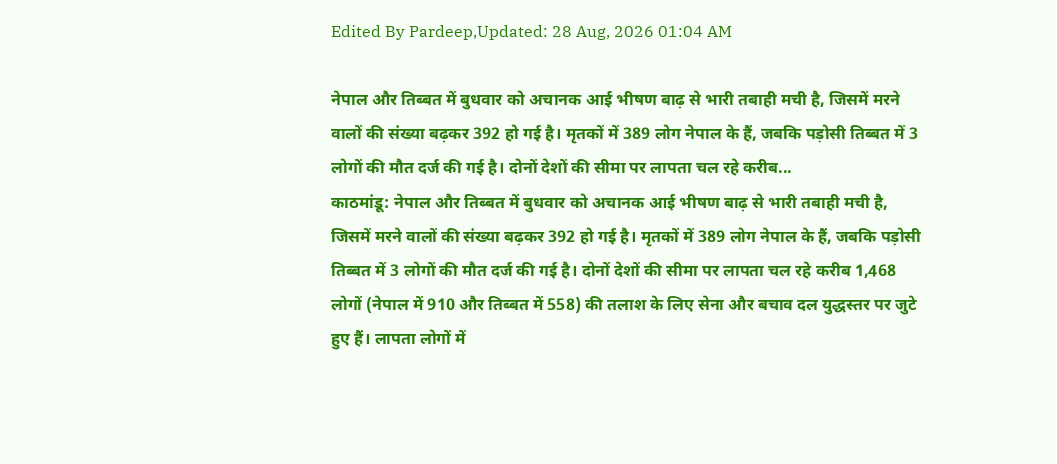Edited By Pardeep,Updated: 28 Aug, 2026 01:04 AM

नेपाल और तिब्बत में बुधवार को अचानक आई भीषण बाढ़ से भारी तबाही मची है, जिसमें मरने वालों की संख्या बढ़कर 392 हो गई है। मृतकों में 389 लोग नेपाल के हैं, जबकि पड़ोसी तिब्बत में 3 लोगों की मौत दर्ज की गई है। दोनों देशों की सीमा पर लापता चल रहे करीब...
काठमांडू: नेपाल और तिब्बत में बुधवार को अचानक आई भीषण बाढ़ से भारी तबाही मची है, जिसमें मरने वालों की संख्या बढ़कर 392 हो गई है। मृतकों में 389 लोग नेपाल के हैं, जबकि पड़ोसी तिब्बत में 3 लोगों की मौत दर्ज की गई है। दोनों देशों की सीमा पर लापता चल रहे करीब 1,468 लोगों (नेपाल में 910 और तिब्बत में 558) की तलाश के लिए सेना और बचाव दल युद्धस्तर पर जुटे हुए हैं। लापता लोगों में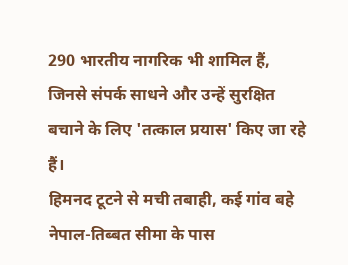290 भारतीय नागरिक भी शामिल हैं, जिनसे संपर्क साधने और उन्हें सुरक्षित बचाने के लिए 'तत्काल प्रयास' किए जा रहे हैं।
हिमनद टूटने से मची तबाही, कई गांव बहे
नेपाल-तिब्बत सीमा के पास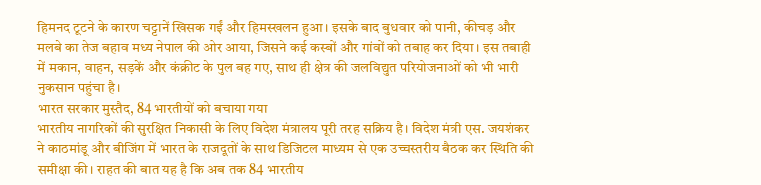हिमनद टूटने के कारण चट्टानें खिसक गईं और हिमस्खलन हुआ। इसके बाद बुधवार को पानी, कीचड़ और मलबे का तेज बहाव मध्य नेपाल की ओर आया, जिसने कई कस्बों और गांवों को तबाह कर दिया। इस तबाही में मकान, वाहन, सड़कें और कंक्रीट के पुल बह गए, साथ ही क्षेत्र की जलविद्युत परियोजनाओं को भी भारी नुकसान पहुंचा है।
भारत सरकार मुस्तैद, 84 भारतीयों को बचाया गया
भारतीय नागरिकों की सुरक्षित निकासी के लिए विदेश मंत्रालय पूरी तरह सक्रिय है। विदेश मंत्री एस. जयशंकर ने काठमांडू और बीजिंग में भारत के राजदूतों के साथ डिजिटल माध्यम से एक उच्चस्तरीय बैठक कर स्थिति की समीक्षा की। राहत की बात यह है कि अब तक 84 भारतीय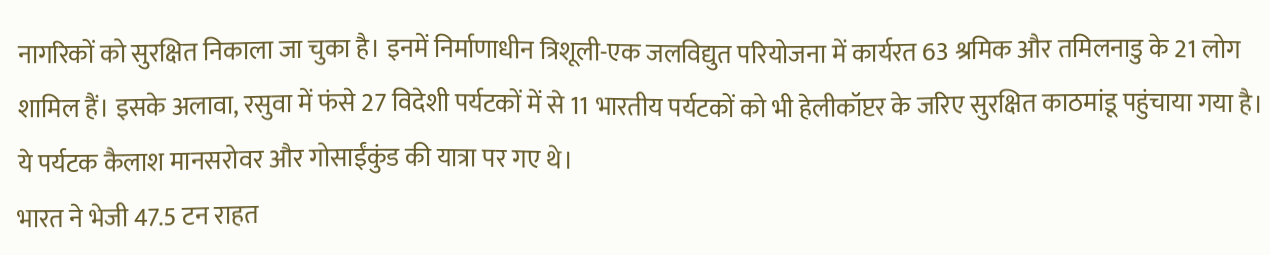नागरिकों को सुरक्षित निकाला जा चुका है। इनमें निर्माणाधीन त्रिशूली-एक जलविद्युत परियोजना में कार्यरत 63 श्रमिक और तमिलनाडु के 21 लोग शामिल हैं। इसके अलावा, रसुवा में फंसे 27 विदेशी पर्यटकों में से 11 भारतीय पर्यटकों को भी हेलीकॉप्टर के जरिए सुरक्षित काठमांडू पहुंचाया गया है। ये पर्यटक कैलाश मानसरोवर और गोसाईंकुंड की यात्रा पर गए थे।
भारत ने भेजी 47.5 टन राहत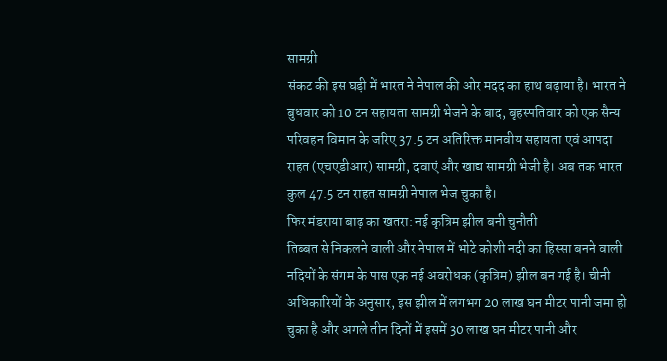सामग्री
संकट की इस घड़ी में भारत ने नेपाल की ओर मदद का हाथ बढ़ाया है। भारत ने बुधवार को 10 टन सहायता सामग्री भेजने के बाद, बृहस्पतिवार को एक सैन्य परिवहन विमान के जरिए 37.5 टन अतिरिक्त मानवीय सहायता एवं आपदा राहत (एचएडीआर) सामग्री, दवाएं और खाद्य सामग्री भेजी है। अब तक भारत कुल 47.5 टन राहत सामग्री नेपाल भेज चुका है।
फिर मंडराया बाढ़ का खतरा: नई कृत्रिम झील बनी चुनौती
तिब्बत से निकलने वाली और नेपाल में भोटे कोशी नदी का हिस्सा बनने वाली नदियों के संगम के पास एक नई अवरोधक (कृत्रिम) झील बन गई है। चीनी अधिकारियों के अनुसार, इस झील में लगभग 20 लाख घन मीटर पानी जमा हो चुका है और अगले तीन दिनों में इसमें 30 लाख घन मीटर पानी और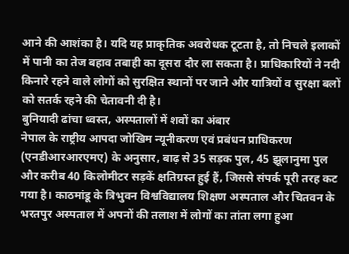आने की आशंका है। यदि यह प्राकृतिक अवरोधक टूटता है, तो निचले इलाकों में पानी का तेज बहाव तबाही का दूसरा दौर ला सकता है। प्राधिकारियों ने नदी किनारे रहने वाले लोगों को सुरक्षित स्थानों पर जाने और यात्रियों व सुरक्षा बलों को सतर्क रहने की चेतावनी दी है।
बुनियादी ढांचा ध्वस्त, अस्पतालों में शवों का अंबार
नेपाल के राष्ट्रीय आपदा जोखिम न्यूनीकरण एवं प्रबंधन प्राधिकरण (एनडीआरआरएमए) के अनुसार, बाढ़ से 35 सड़क पुल, 45 झूलानुमा पुल और करीब 40 किलोमीटर सड़कें क्षतिग्रस्त हुई हैं, जिससे संपर्क पूरी तरह कट गया है। काठमांडू के त्रिभुवन विश्वविद्यालय शिक्षण अस्पताल और चितवन के भरतपुर अस्पताल में अपनों की तलाश में लोगों का तांता लगा हुआ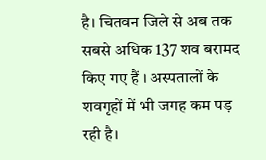है। चितवन जिले से अब तक सबसे अधिक 137 शव बरामद किए गए हैं । अस्पतालों के शवगृहों में भी जगह कम पड़ रही है।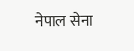नेपाल सेना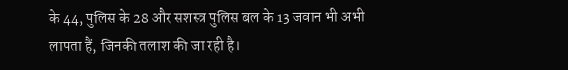के 44, पुलिस के 28 और सशस्त्र पुलिस बल के 13 जवान भी अभी लापता हैं, जिनकी तलाश की जा रही है।